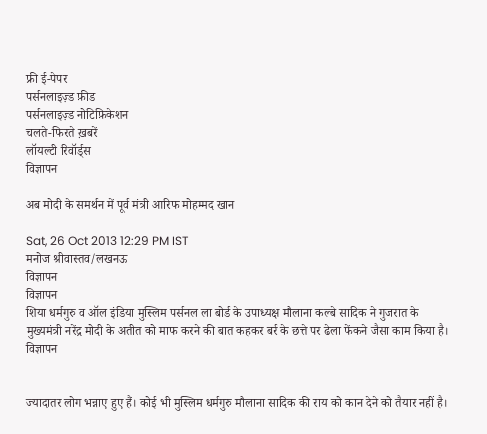फ्री ई-पेपर
पर्सनलाइज़्ड फ़ीड
पर्सनलाइज़्ड नोटिफ़िकेशन
चलते-फिरते ख़बरें
लॉयल्टी रिवॉर्ड्स
विज्ञापन

अब मोदी के समर्थन में पूर्व मंत्री आरिफ मोहम्मद खान

Sat, 26 Oct 2013 12:29 PM IST
मनोज श्रीवास्तव/लखनऊ
विज्ञापन
विज्ञापन
शिया धर्मगुरु व ऑल इंडिया मुस्लिम पर्सनल ला बोर्ड के उपाध्यक्ष मौलाना कल्बे सादिक ने गुजरात के मुख्यमंत्री नरेंद्र मोदी के अतीत को माफ करने की बात कहकर बर्र के छत्ते पर ढेला फेंकने जैसा काम किया है।
विज्ञापन


ज्यादातर लोग भन्नाए हुए हैं। कोई भी मुस्लिम धर्मगुरु मौलाना सादिक की राय को कान देने को तैयार नहीं है।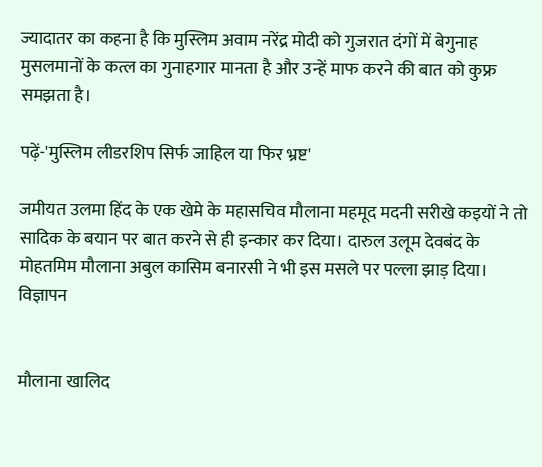ज्यादातर का कहना है कि मुस्लिम अवाम नरेंद्र मोदी को गुजरात दंगों में बेगुनाह मुसलमानों के कत्ल का गुनाहगार मानता है और उन्हें माफ करने की बात को कुफ्र समझता है।

पढ़ें-'मुस्लिम लीडरशिप सिर्फ जाहिल या फिर भ्रष्ट'

जमीयत उलमा हिंद के एक खेमे के महासचिव मौलाना महमूद मदनी सरीखे कइयों ने तो सादिक के बयान पर बात करने से ही इन्कार कर दिया। दारुल उलूम देवबंद के मोहतमिम मौलाना अबुल कासिम बनारसी ने भी इस मसले पर पल्ला झाड़ दिया।
विज्ञापन


मौलाना खालिद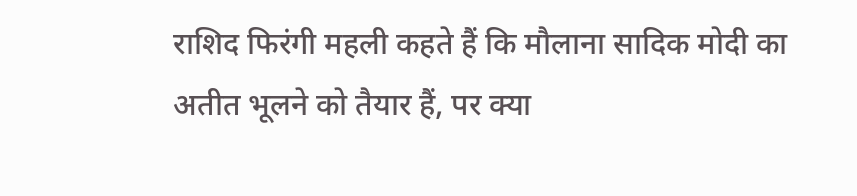राशिद फिरंगी महली कहते हैं कि मौलाना सादिक मोदी का अतीत भूलने को तैयार हैं, पर क्या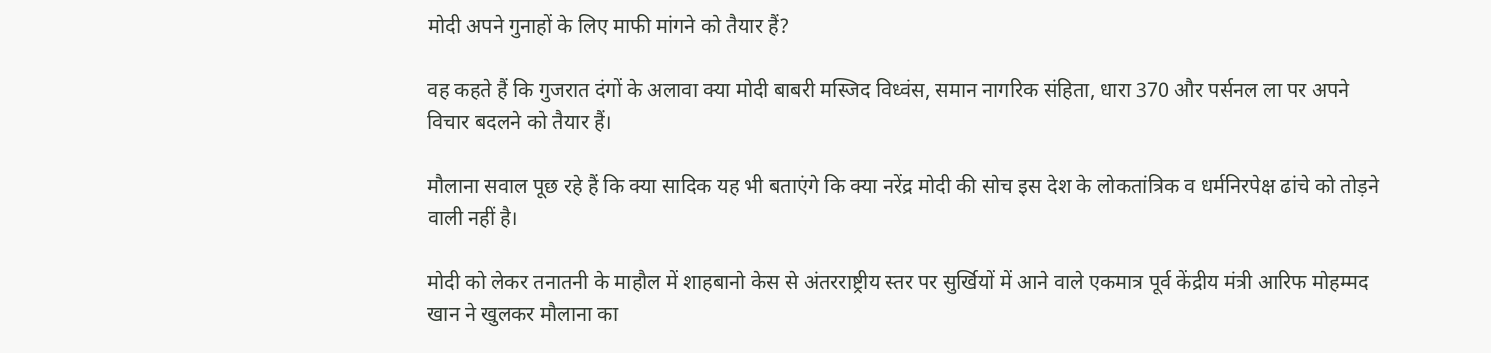मोदी अपने गुनाहों के लिए माफी मांगने को तैयार हैं?

वह कहते हैं कि गुजरात दंगों के अलावा क्या मोदी बाबरी मस्जिद विध्वंस, समान नागरिक संहिता, धारा 370 और पर्सनल ला पर अपने विचार बदलने को तैयार हैं।

मौलाना सवाल पूछ रहे हैं कि क्या सादिक यह भी बताएंगे कि क्या नरेंद्र मोदी की सोच इस देश के लोकतांत्रिक व धर्मनिरपेक्ष ढांचे को तोड़ने वाली नहीं है।

मोदी को लेकर तनातनी के माहौल में शाहबानो केस से अंतरराष्ट्रीय स्तर पर सुर्खियों में आने वाले एकमात्र पूर्व केंद्रीय मंत्री आरिफ मोहम्मद खान ने खुलकर मौलाना का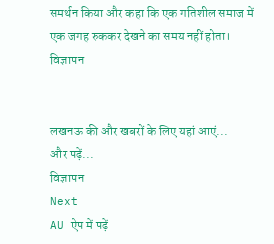समर्थन किया और कहा कि एक गतिशील समाज में एक जगह रुककर देखने का समय नहीं होता।
विज्ञापन


लखनऊ की और खबरों के लिए यहां आएं...
और पढ़ें...
विज्ञापन
Next
AU ऐप में पढ़ें